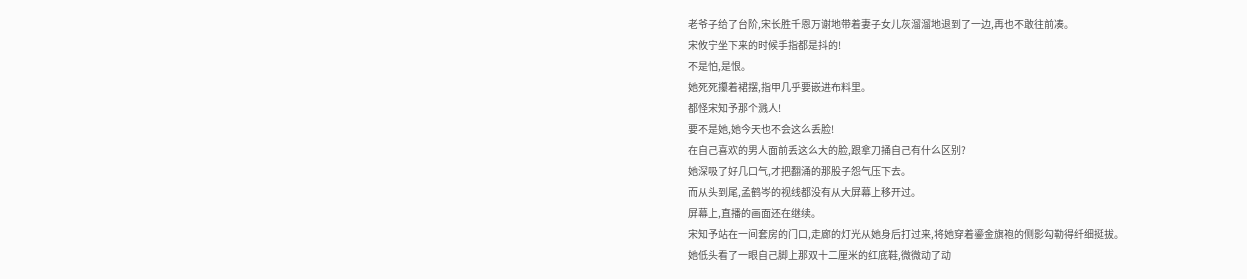老爷子给了台阶,宋长胜千恩万谢地带着妻子女儿灰溜溜地退到了一边,再也不敢往前凑。
宋攸宁坐下来的时候手指都是抖的!
不是怕,是恨。
她死死攥着裙摆,指甲几乎要嵌进布料里。
都怪宋知予那个溅人!
要不是她,她今天也不会这么丢脸!
在自己喜欢的男人面前丢这么大的脸,跟拿刀捅自己有什么区别?
她深吸了好几口气,才把翻涌的那股子怨气压下去。
而从头到尾,孟鹤岑的视线都没有从大屏幕上移开过。
屏幕上,直播的画面还在继续。
宋知予站在一间套房的门口,走廊的灯光从她身后打过来,将她穿着鎏金旗袍的侧影勾勒得纤细挺拔。
她低头看了一眼自己脚上那双十二厘米的红底鞋,微微动了动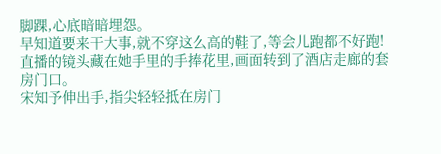脚踝,心底暗暗埋怨。
早知道要来干大事,就不穿这么高的鞋了,等会儿跑都不好跑!
直播的镜头藏在她手里的手捧花里,画面转到了酒店走廊的套房门口。
宋知予伸出手,指尖轻轻抵在房门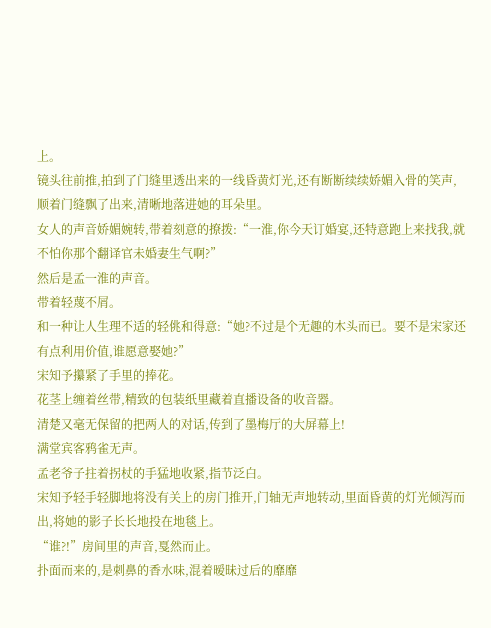上。
镜头往前推,拍到了门缝里透出来的一线昏黄灯光,还有断断续续娇媚入骨的笑声,顺着门缝飘了出来,清晰地落进她的耳朵里。
女人的声音娇媚婉转,带着刻意的撩拨:“一淮,你今天订婚宴,还特意跑上来找我,就不怕你那个翻译官未婚妻生气啊?”
然后是孟一淮的声音。
带着轻蔑不屑。
和一种让人生理不适的轻佻和得意:“她?不过是个无趣的木头而已。要不是宋家还有点利用价值,谁愿意娶她?”
宋知予攥紧了手里的捧花。
花茎上缠着丝带,精致的包装纸里藏着直播设备的收音器。
清楚又毫无保留的把两人的对话,传到了墨梅厅的大屏幕上!
满堂宾客鸦雀无声。
孟老爷子拄着拐杖的手猛地收紧,指节泛白。
宋知予轻手轻脚地将没有关上的房门推开,门轴无声地转动,里面昏黄的灯光倾泻而出,将她的影子长长地投在地毯上。
“谁?!”房间里的声音,戛然而止。
扑面而来的,是刺鼻的香水味,混着暧昧过后的靡靡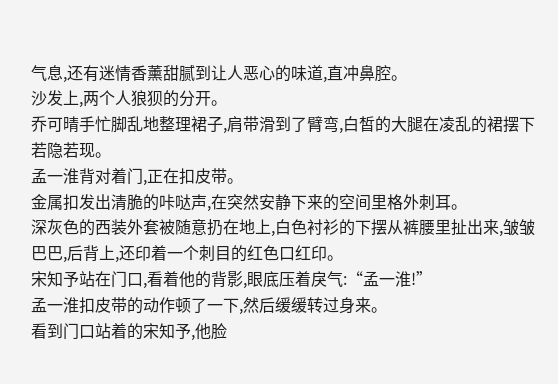气息,还有迷情香薰甜腻到让人恶心的味道,直冲鼻腔。
沙发上,两个人狼狈的分开。
乔可晴手忙脚乱地整理裙子,肩带滑到了臂弯,白皙的大腿在凌乱的裙摆下若隐若现。
孟一淮背对着门,正在扣皮带。
金属扣发出清脆的咔哒声,在突然安静下来的空间里格外刺耳。
深灰色的西装外套被随意扔在地上,白色衬衫的下摆从裤腰里扯出来,皱皱巴巴,后背上,还印着一个刺目的红色口红印。
宋知予站在门口,看着他的背影,眼底压着戾气:“孟一淮!”
孟一淮扣皮带的动作顿了一下,然后缓缓转过身来。
看到门口站着的宋知予,他脸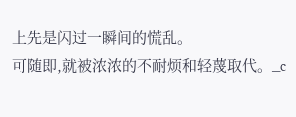上先是闪过一瞬间的慌乱。
可随即,就被浓浓的不耐烦和轻蔑取代。_c